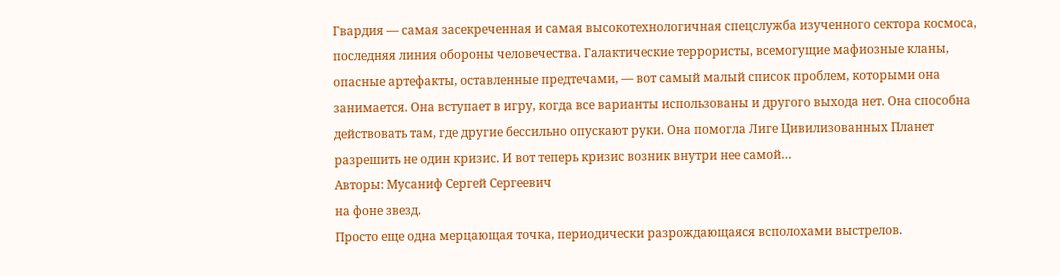Гвардия — самая засекреченная и самая высокотехнологичная спецслужба изученного сектора космоса, последняя линия обороны человечества. Галактические террористы, всемогущие мафиозные кланы, опасные артефакты, оставленные предтечами, — вот самый малый список проблем, которыми она занимается. Она вступает в игру, когда все варианты использованы и другого выхода нет. Она способна действовать там, где другие бессильно опускают руки. Она помогла Лиге Цивилизованных Планет разрешить не один кризис. И вот теперь кризис возник внутри нее самой…
Авторы: Мусаниф Сергей Сергеевич
на фоне звезд.
Просто еще одна мерцающая точка, периодически разрождающаяся всполохами выстрелов.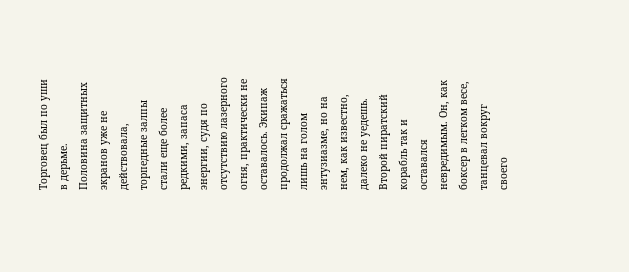Торговец был по уши в дерьме.
Половина защитных экранов уже не действовала, торпедные залпы стали еще более редкими, запаса энергии, судя по отсутствию лазерного огня, практически не оставалось. Экипаж продолжал сражаться лишь на голом энтузиазме, но на нем, как известно, далеко не уедешь.
Второй пиратский корабль так и оставался невредимым. Он, как боксер в легком весе, танцевал вокруг своего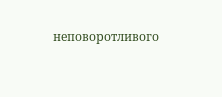неповоротливого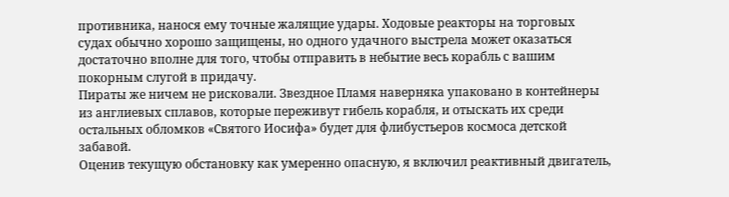противника, нанося ему точные жалящие удары. Ходовые реакторы на торговых судах обычно хорошо защищены, но одного удачного выстрела может оказаться достаточно вполне для того, чтобы отправить в небытие весь корабль с вашим покорным слугой в придачу.
Пираты же ничем не рисковали. Звездное Пламя наверняка упаковано в контейнеры из англиевых сплавов, которые переживут гибель корабля, и отыскать их среди остальных обломков «Святого Иосифа» будет для флибустьеров космоса детской забавой.
Оценив текущую обстановку как умеренно опасную, я включил реактивный двигатель,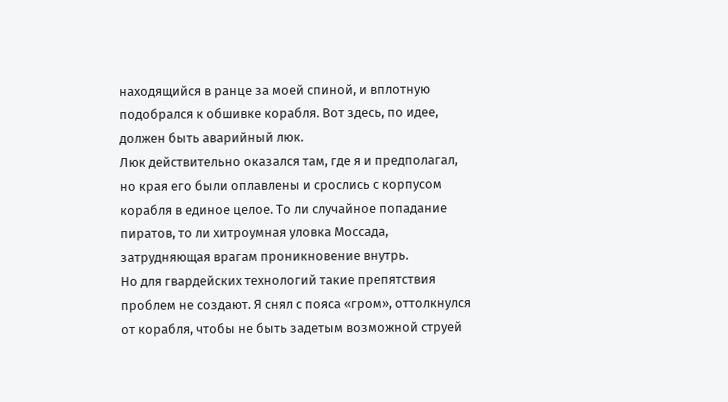находящийся в ранце за моей спиной, и вплотную подобрался к обшивке корабля. Вот здесь, по идее, должен быть аварийный люк.
Люк действительно оказался там, где я и предполагал, но края его были оплавлены и срослись с корпусом корабля в единое целое. То ли случайное попадание пиратов, то ли хитроумная уловка Моссада, затрудняющая врагам проникновение внутрь.
Но для гвардейских технологий такие препятствия проблем не создают. Я снял с пояса «гром», оттолкнулся от корабля, чтобы не быть задетым возможной струей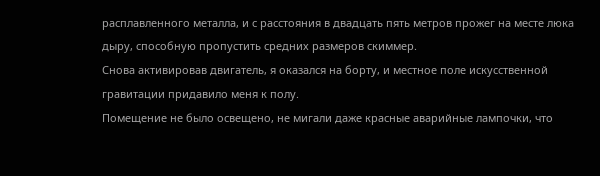расплавленного металла, и с расстояния в двадцать пять метров прожег на месте люка дыру, способную пропустить средних размеров скиммер.
Снова активировав двигатель, я оказался на борту, и местное поле искусственной гравитации придавило меня к полу.
Помещение не было освещено, не мигали даже красные аварийные лампочки, что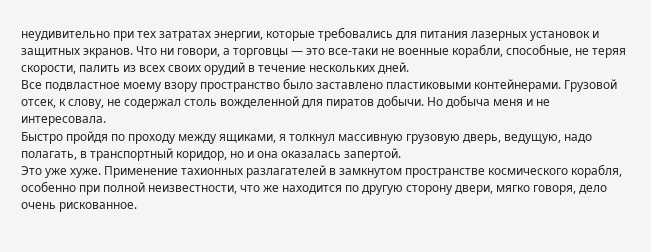неудивительно при тех затратах энергии, которые требовались для питания лазерных установок и защитных экранов. Что ни говори, а торговцы — это все-таки не военные корабли, способные, не теряя скорости, палить из всех своих орудий в течение нескольких дней.
Все подвластное моему взору пространство было заставлено пластиковыми контейнерами. Грузовой отсек, к слову, не содержал столь вожделенной для пиратов добычи. Но добыча меня и не интересовала.
Быстро пройдя по проходу между ящиками, я толкнул массивную грузовую дверь, ведущую, надо полагать, в транспортный коридор, но и она оказалась запертой.
Это уже хуже. Применение тахионных разлагателей в замкнутом пространстве космического корабля, особенно при полной неизвестности, что же находится по другую сторону двери, мягко говоря, дело очень рискованное.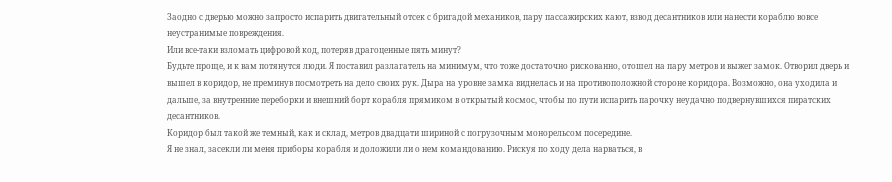Заодно с дверью можно запросто испарить двигательный отсек с бригадой механиков, пару пассажирских кают, взвод десантников или нанести кораблю вовсе неустранимые повреждения.
Или все-таки взломать цифровой код, потеряв драгоценные пять минут?
Будьте проще, и к вам потянутся люди. Я поставил разлагатель на минимум, что тоже достаточно рискованно, отошел на пару метров и выжег замок. Отворил дверь и вышел в коридор, не преминув посмотреть на дело своих рук. Дыра на уровне замка виднелась и на противоположной стороне коридора. Возможно, она уходила и дальше, за внутренние переборки и внешний борт корабля прямиком в открытый космос, чтобы по пути испарить парочку неудачно подвернувшихся пиратских десантников.
Коридор был такой же темный, как и склад, метров двадцати шириной с погрузочным монорельсом посередине.
Я не знал, засекли ли меня приборы корабля и доложили ли о нем командованию. Рискуя по ходу дела нарваться, в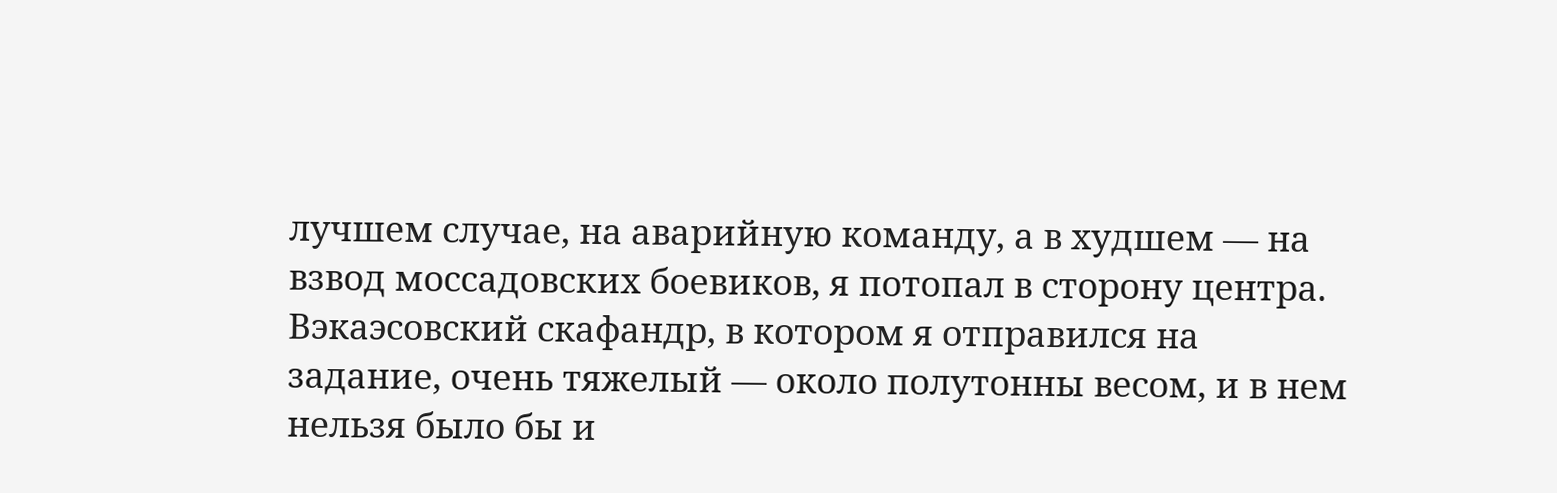лучшем случае, на аварийную команду, а в худшем — на взвод моссадовских боевиков, я потопал в сторону центра.
Вэкаэсовский скафандр, в котором я отправился на задание, очень тяжелый — около полутонны весом, и в нем нельзя было бы и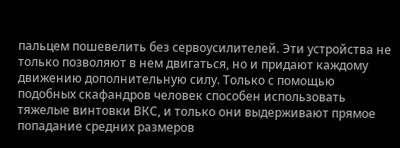пальцем пошевелить без сервоусилителей. Эти устройства не только позволяют в нем двигаться, но и придают каждому движению дополнительную силу. Только с помощью подобных скафандров человек способен использовать тяжелые винтовки ВКС, и только они выдерживают прямое попадание средних размеров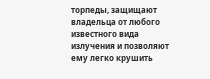торпеды, защищают владельца от любого известного вида излучения и позволяют ему легко крушить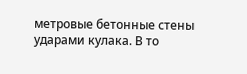метровые бетонные стены ударами кулака. В то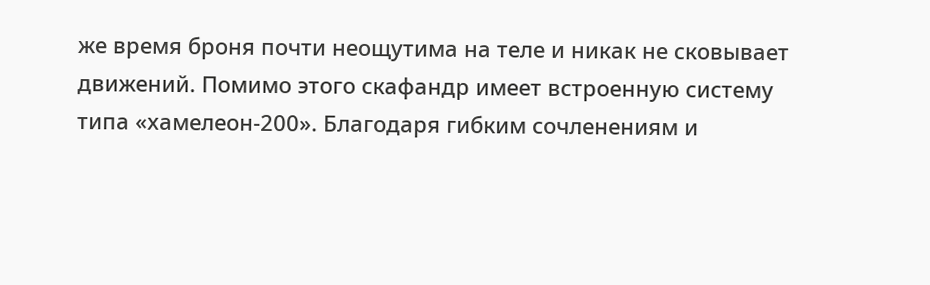же время броня почти неощутима на теле и никак не сковывает движений. Помимо этого скафандр имеет встроенную систему типа «хамелеон-200». Благодаря гибким сочленениям и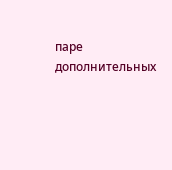паре дополнительных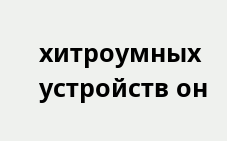хитроумных устройств он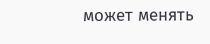может менять